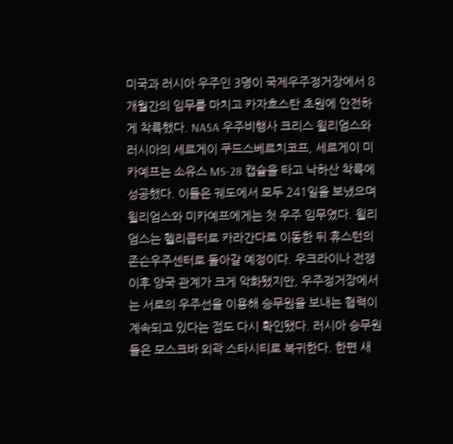미국과 러시아 우주인 3명이 국제우주정거장에서 8개월간의 임무를 마치고 카자흐스탄 초원에 안전하게 착륙했다. NASA 우주비행사 크리스 윌리엄스와 러시아의 세르게이 쿠드스베르치코프, 세르게이 미카예프는 소유스 MS-28 캡슐을 타고 낙하산 착륙에 성공했다. 이들은 궤도에서 모두 241일을 보냈으며 윌리엄스와 미카예프에게는 첫 우주 임무였다. 윌리엄스는 헬리콥터로 카라간다로 이동한 뒤 휴스턴의 존슨우주센터로 돌아갈 예정이다. 우크라이나 전쟁 이후 양국 관계가 크게 악화됐지만, 우주정거장에서는 서로의 우주선을 이용해 승무원을 보내는 협력이 계속되고 있다는 점도 다시 확인됐다. 러시아 승무원들은 모스크바 외곽 스타시티로 복귀한다. 한편 새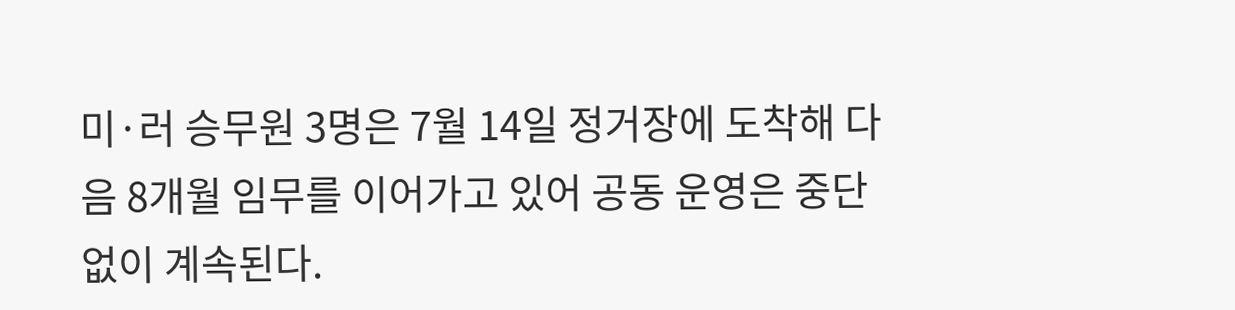미·러 승무원 3명은 7월 14일 정거장에 도착해 다음 8개월 임무를 이어가고 있어 공동 운영은 중단 없이 계속된다.